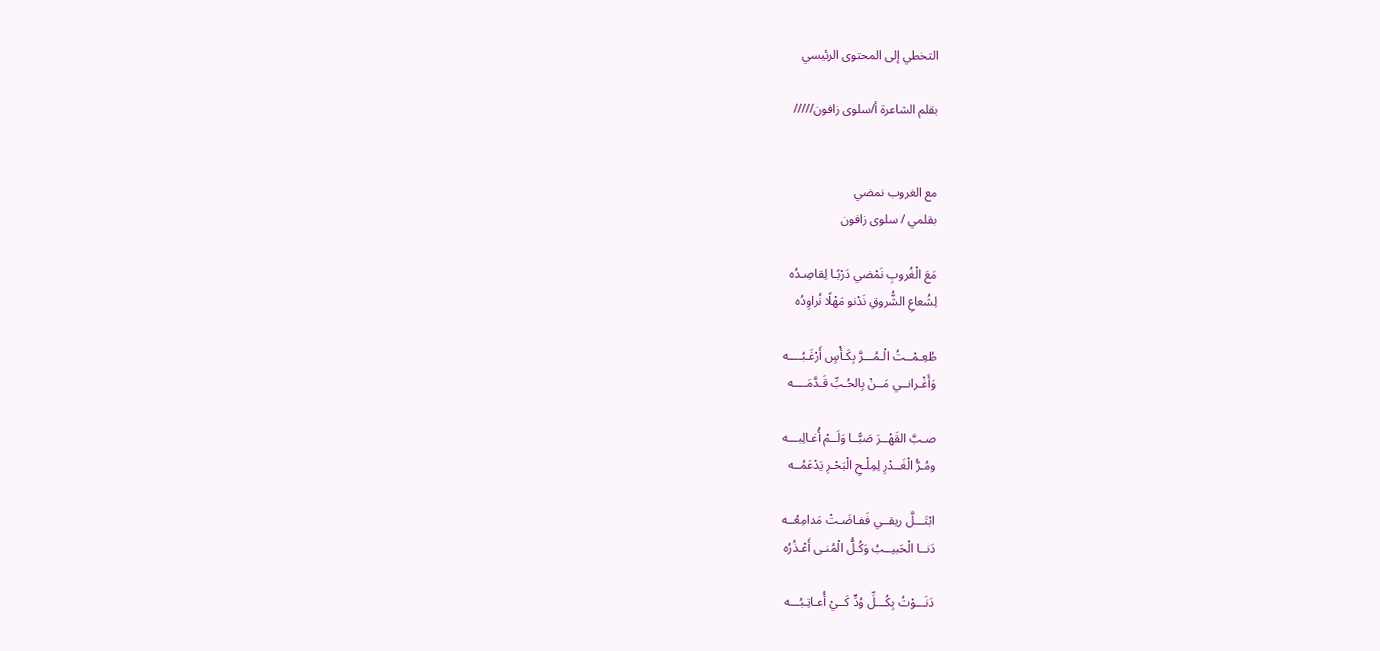التخطي إلى المحتوى الرئيسي

بقلم الشاعرة أ/سلوى زافون/////


مع الغروب نمضي
بقلمي / سلوى زافون

مَعَ الْغُروبِ نَمْضي دَرْبًـا لِقاصِـدُه
لِشُعاعِ الشُّروقِ نَدْنو مَهْلًا نُراوِدُه

طُعِـمْــتُ الْـمُـــرَّ بِكَـأْسٍ أَرْغَـبُــــه
وَأَغْـرانــي مَــنْ بِالحُـبِّ قَـدَّمَــــه

صـبَّ القَهْــرَ صَبًّــا وَلَــمْ أُغـالِبـــه
ومُـرُّ الْغَــدْرِ لِمِلْـحِ الْبَحْـرِ يَدْعَمُــه

ابْتَـــلَّ ريقــي فَفـاضَـتْ مَدامِعُــه
دَنــا الْحَبيــبُ وَكُـلُّ الْمُنـى أَعْـذُرُه

دَنَـــوْتُ بِكُـــلِّ وُدٍّ كَــيْ أُعـاتِـبُـــه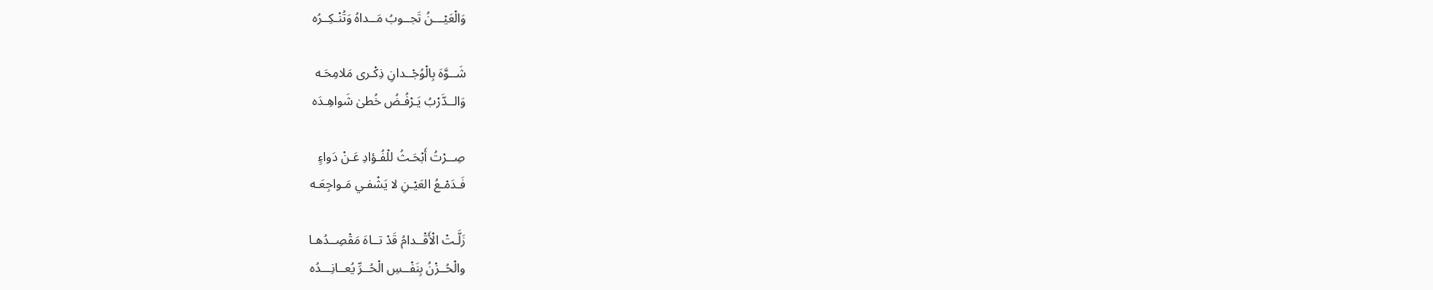وَالْعَيْـــنُ تَجــوبُ مَــداهُ وَتُنْـكِــرُه

شَــوَّهَ بِالْوُجْــدانِ ذِكْـرى مَلامِحَـه
وَالــدَّرْبُ يَـرْفُـضُ خُطىٰ شَواهِـدَه

صِــرْتُ أَبْحَـثُ للْفُـؤادِ عَـنْ دَواءٍ
فَـدَمْـعُ العَيْـنِ لا يَشْفـي مَـواجِعَـه

زَلَّـتْ الْأَقْــدامُ قَدْ تــاهَ مَقْصِــدُهـا
والْحُــزْنُ بِنَفْــسِ الْحُــرِّ يُعــانِـــدُه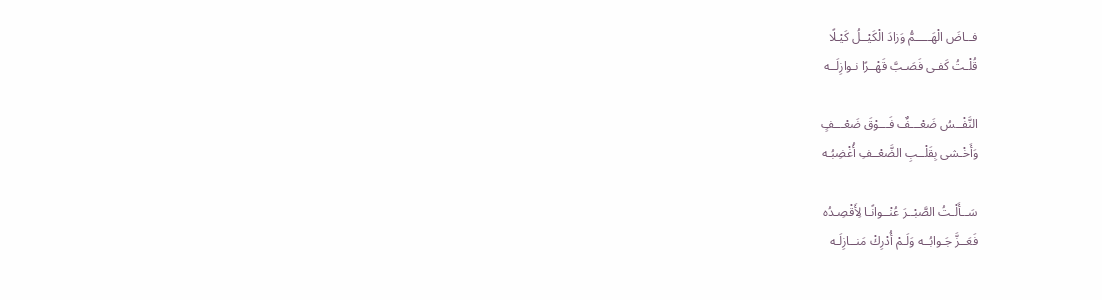فــاضَ الْهَـــــمُّ وَزادَ الْكَيْــلُ كَيْـلًا
قُلْـتُ كَفـى فَصَـبَّ قَهْــرًا نـوازِلَــه

النَّفْــسُ ضَعْـــفٌ فَـــوْقَ ضَعْـــفٍ
وَأَخْـشى بِقَلْــبِ الضَّعْــفِ أُغْضِبُـه

سَــأَلْـتُ الصَّبْــرَ عُنْــوانًـا لِأَقْصِـدُه
فَعَــزَّ جَـوابُــه وَلَـمْ أُدْرِكْ مَنــازِلَـه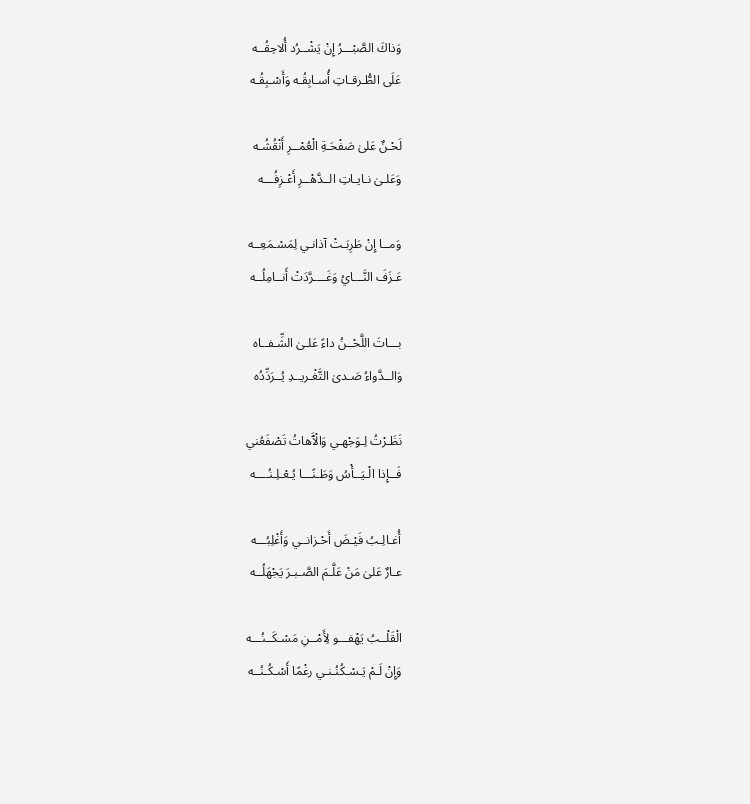وَذاكَ الصَّبْـــرُ إِنْ يَشْــرُد أُلاحِقُــه
عَلَى الطُّـرقـاتِ أُسـابِقُـه وَأَسْـبِقُـه

لَحْـنٌ عَلىٰ صَفْحَـةِ الْعُمْــرِ أَنْقُشُـه
وَعَلـىٰ نـايـاتِ الــدَّهْــرِ أَعْـزِفُـــه

وَمــا إِنْ طَرِبَـتْ آذانـي لِمَسْـمَعِــه
عَـزَفَ النَّـــايُ وَغَــــرَّدَتْ أَنــامِلُــه

بـــاتَ اللَّحْــنُ داءً عَلـىٰ الشِّـفــاه
وَالــدَّواءُ صَـدىٰ التَّغْـريــدِ يُــرَدِّدُه

نَظَـرْتُ لِـوَجْهـي وَالْٱَهاتُ تَصْفَعُني
فَــإِذا الْـيَــأْسُ وَطَـنًـــا يُـعْـلِـنُــــه

أُغـالِـبُ فَيْـضَ أَحْـزانــي وَأَغْلِبُـــه
عـارٌ عَلىٰ مَنْ عَلَّـمَ الصَّـبـرَ يَجْهَلُــه

الْقَلْــبُ يَهْفـــو لِأَمْــنِ مَسْـكَــنُـــه
وَإِنْ لَـمْ يَـسْـكُنُـنـي رغْمًا أَسْـكُـنُــه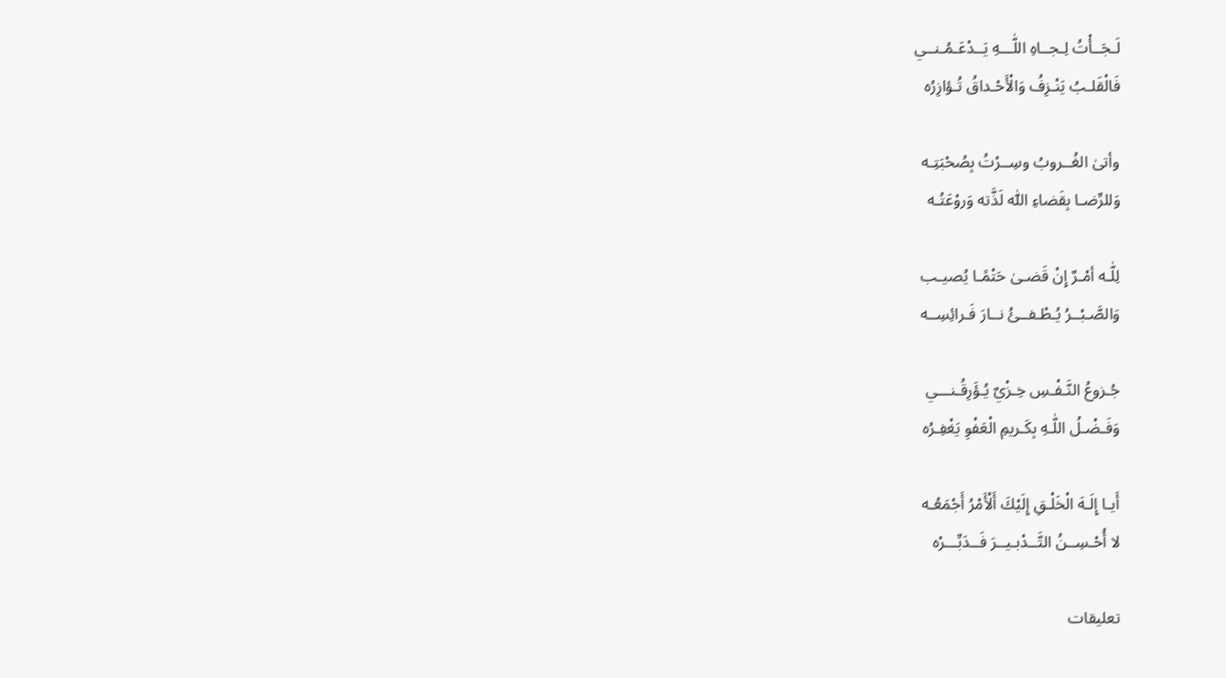لَـجَــأْتُ لِـجــاهِ اللّٰـــهِ يَــدْعَـمُـنــي
فَالْقَلـبُ يَنْـزِفُ وَالْأَحْـداقُ تُـؤازِرُه

وأتىٰ الغُــروبُ وسِــرْتُ بِصُحْبَتِـه
وَللرِّضـا بِقَضاءِ اللّٰه لَذَّته وَروْعَتُـه

لِلّٰـه أمْـرٌ إِنْ قَضـىٰ حَتْمًـا يُصيـب
وَالصَّـبْــرُ يُـطْـفــئُ نــارَ فَـرائِسِــه

جُـزوعُ النَّـفْـسِ خِـزْيٌ يُـؤَرِقُـنـــي
وَفَـضْـلُ اللّٰـهِ بِكَـريمِ الْعَفْوِ يَغْفِـرُه

أَيـا إِلَـهَ الْخَلْـقِ إِلَيْكَ أَلْأَمْرُ أَجْمَعُـه
لا أُحْـسِــنُ التَّــدْبـيــرَ فَــدَبِّـــرْه

تعليقات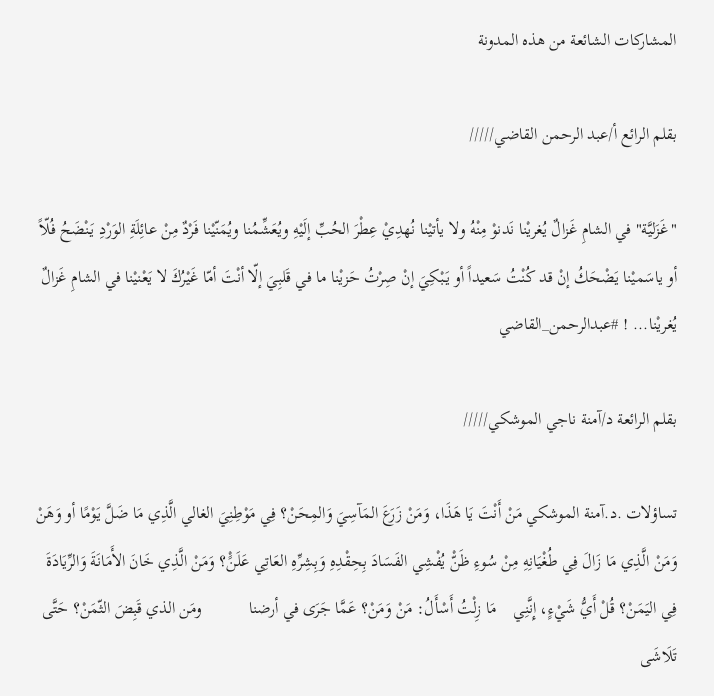المشاركات الشائعة من هذه المدونة

بقلم الرائع أ/عبد الرحمن القاضي/////

"غَزَليَّة" في الشامِ غَزالٌ يُغريْنا نَدنوْ مِنْهُ ولا يأتيْنا نُهدِيْ عِطْرَ الحُبِّ إلَيْهِ ويُعَشِّمُنا ويُمَنّيْنا فَرْدٌ مِنْ عائِلَةِ الوَرْدِ يَنْضَحُ فُلّاً أو ياسَميْنا يَضْحَكُ إنْ قد كُنْتُ سَعيداً أو يَبْكِيَ إنْ صِرْتُ حَزيْنا ما في قَلبِيَ إلّا أنْتَ أمّا غَيْرُكَ لا يَعْنيْنا في الشامِ غَزالٌ يُغريْنا... ! #عبدالرحمن_القاضي

بقلم الرائعة د/آمنة ناجي الموشكي/////

تساؤلات .د.آمنة الموشكي مَنْ أَنْتَ يَا هَذَا، وَمَنْ زَرَعَ المَآسِيَ وَالمِحَنْ؟ فِي مَوْطِنِيَ الغالي الَّذِي مَا ضَلَّ يَوْمًا أو وَهَنْ وَمَنْ الَّذِي مَا زَالَ فِي طُغْيَانِهِ مِنْ سُوءِ ظَنّْ يُفْشِي الفَسَادَ بِحِقْدِهِ وَبِشِرِّهِ العَاتِي عَلَنًْ؟ وَمَنْ الَّذِي خَانَ الأَمَانَةَ وَالرِّيَادَةَ فِي اليَمَنْ؟ قُلْ أَيُّ شَيْءٍ، إِنَّنِي    مَا زِلْتُ أَسْأَلُ: مَنْ وَمَنْ؟ عَمَّا جَرَى في أرضنا           ومَن الذي قَبِضَ الثّمَنْ؟ حَتَّى تَلَاشَى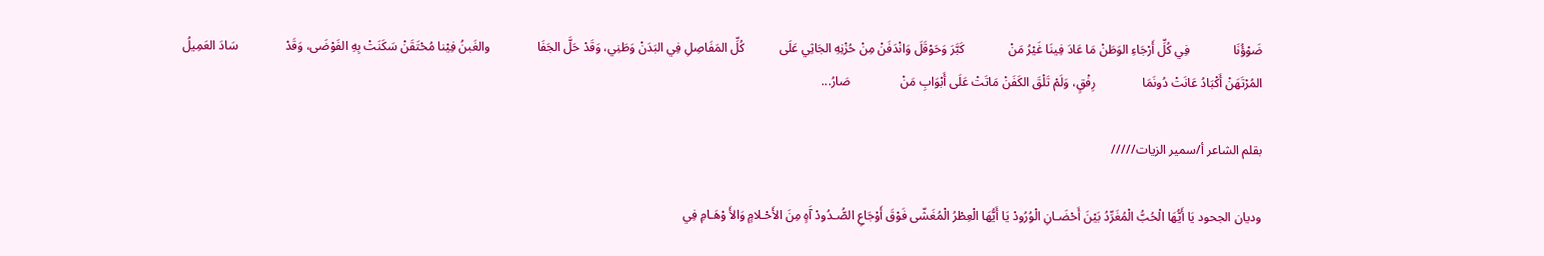ضَوْؤُنَا              فِي كُلِّ أَرْجَاءِ الوَطَنْ مَا عَادَ فِينَا غَيْرُ مَنْ              كَبَّرَ وَحَوْقَلَ وَانْدَفَنْ مِنْ حُزْنِهِ الجَاثِي عَلَى           كُلِّ المَفَاصِلِ فِي البَدَنْ وَطَنِي، وَقَدْ حَلَّ الجَفَا               والغَبنُ فِيْنا مُحْتَقَنْ سَكَنَتْ بِهِ الفَوْضَى، وَقَدْ               سَادَ العَمِيلُ المُرْتَهَنْ أَكْبَادُ عَانَتْ دُونَمَا               رِفْقٍ، وَلَمْ تَلْقَ الكَفَنْ مَاتَتْ عَلَى أَبْوَابِ مَنْ                صَارُ...

بقلم الشاعر أ/سمير الزيات/////

وديان الجحود يَا أَيُّهَا الْحُبُّ الْمُغَرِّدُ بَيْنَ أَحْضَـانِ الْوُرُودْ يَا أَيُّهَا الْعِطْرُ الْمُغَشّى فَوْقَ أَوْجَاعِ الصُّـدُودْ آَهٍ مِنَ الأَحْـلامٍ وَالأَ وْهَـامِ فِي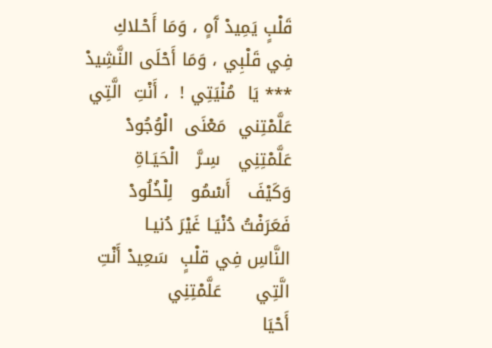قَلْبٍ يَمِيدْ آَهٍ ، وَمَا أَحْـلاكِ فِي قَلْبِي ، وَمَا أَحْلَى النَّشِيدْ              *** يَا  مُنْيَتِي !  ، أَنْتِ  الَّتِي          عَلَّمْتِني  مَعْنَى  الْوُجُودْ عَلَّمْتِنِي   سِـرَّ   الْحَيَـاةِ            وَكَيْفَ   أَسْمُو   لِلْخُلُودْ فَعَرَفْتُ دُنْيَـا غَيْرَ دُنيـا           النَّاسِ فِي قلْبٍ  سَعِيدْ أَنْتِ     الَّتِي      عَلَّمْتِنِي           أَحْيَا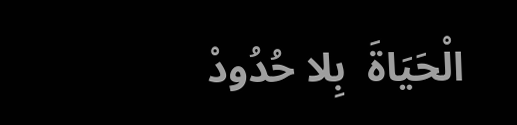الْحَيَاةَ  بِلا حُدُودْ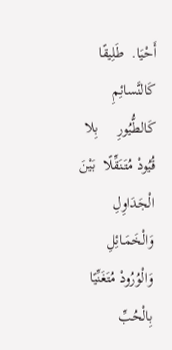أَحْيَا.  طَلِيقًا   كَالنَّسائِمِ            كَالطُّيُورِ     بِلا   قُيُودْ مُتَنَقِّلًا  بَيْنَ   الْجَدَاوِلِ            وَالْخَمَـائِلِ     وَالْوُرُودْ مُتَغَنِّيًا بِالْحُبِّ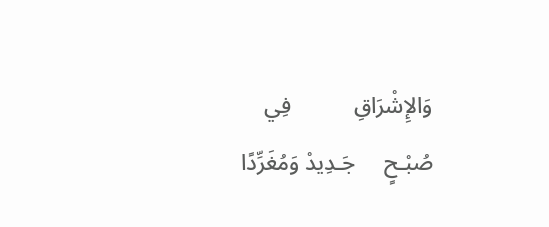وَالإِشْرَاقِ           فِي    صُبْـحٍ     جَـدِيدْ وَمُغَرِّدًا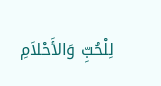لِلْحُبِّ وَالأَحْلاَمِ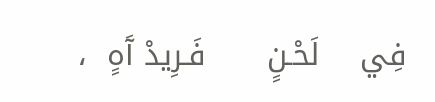فِي    لَحْـنٍ      فَـرِيدْ آَهٍ  ،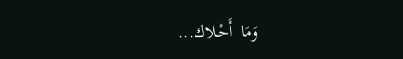وَمَا  أَحْـلاك...